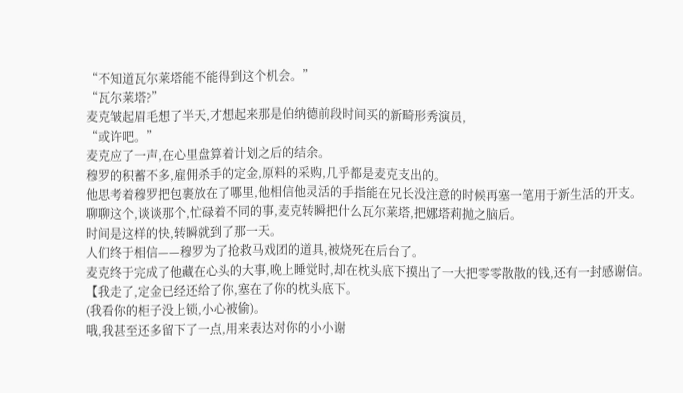“不知道瓦尔莱塔能不能得到这个机会。”
“瓦尔莱塔?”
麦克皱起眉毛想了半天,才想起来那是伯纳德前段时间买的新畸形秀演员,
“或许吧。”
麦克应了一声,在心里盘算着计划之后的结余。
穆罗的积蓄不多,雇佣杀手的定金,原料的采购,几乎都是麦克支出的。
他思考着穆罗把包裹放在了哪里,他相信他灵活的手指能在兄长没注意的时候再塞一笔用于新生活的开支。
聊聊这个,谈谈那个,忙碌着不同的事,麦克转瞬把什么瓦尔莱塔,把娜塔莉抛之脑后。
时间是这样的快,转瞬就到了那一天。
人们终于相信——穆罗为了抢救马戏团的道具,被烧死在后台了。
麦克终于完成了他藏在心头的大事,晚上睡觉时,却在枕头底下摸出了一大把零零散散的钱,还有一封感谢信。
【我走了,定金已经还给了你,塞在了你的枕头底下。
(我看你的柜子没上锁,小心被偷)。
哦,我甚至还多留下了一点,用来表达对你的小小谢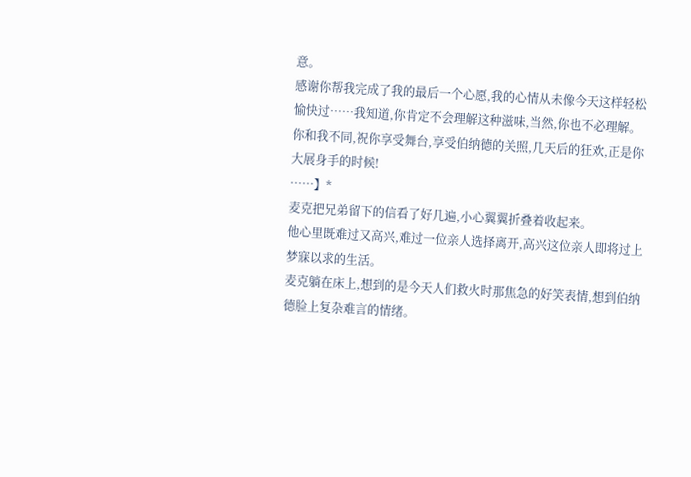意。
感谢你帮我完成了我的最后一个心愿,我的心情从未像今天这样轻松愉快过……我知道,你肯定不会理解这种滋味,当然,你也不必理解。
你和我不同,祝你享受舞台,享受伯纳德的关照,几天后的狂欢,正是你大展身手的时候!
……】*
麦克把兄弟留下的信看了好几遍,小心翼翼折叠着收起来。
他心里既难过又高兴,难过一位亲人选择离开,高兴这位亲人即将过上梦寐以求的生活。
麦克躺在床上,想到的是今天人们救火时那焦急的好笑表情,想到伯纳德脸上复杂难言的情绪。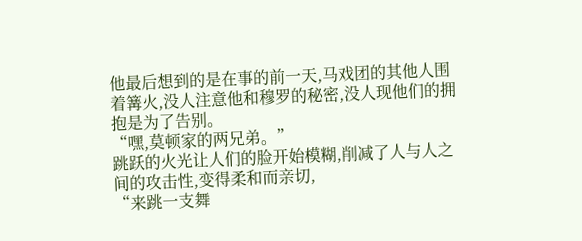他最后想到的是在事的前一天,马戏团的其他人围着篝火,没人注意他和穆罗的秘密,没人现他们的拥抱是为了告别。
“嘿,莫顿家的两兄弟。”
跳跃的火光让人们的脸开始模糊,削减了人与人之间的攻击性,变得柔和而亲切,
“来跳一支舞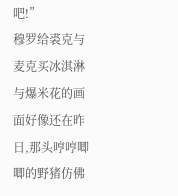吧!”
穆罗给裘克与麦克买冰淇淋与爆米花的画面好像还在昨日,那头哼哼唧唧的野猪仿佛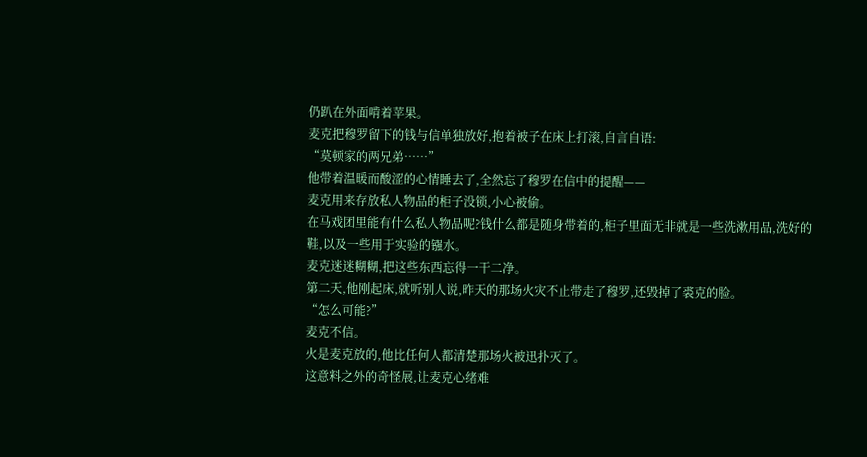仍趴在外面啃着苹果。
麦克把穆罗留下的钱与信单独放好,抱着被子在床上打滚,自言自语:
“莫顿家的两兄弟……”
他带着温暖而酸涩的心情睡去了,全然忘了穆罗在信中的提醒——
麦克用来存放私人物品的柜子没锁,小心被偷。
在马戏团里能有什么私人物品呢?钱什么都是随身带着的,柜子里面无非就是一些洗漱用品,洗好的鞋,以及一些用于实验的镪水。
麦克迷迷糊糊,把这些东西忘得一干二净。
第二天,他刚起床,就听别人说,昨天的那场火灾不止带走了穆罗,还毁掉了裘克的脸。
“怎么可能?”
麦克不信。
火是麦克放的,他比任何人都清楚那场火被迅扑灭了。
这意料之外的奇怪展,让麦克心绪难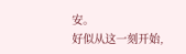安。
好似从这一刻开始,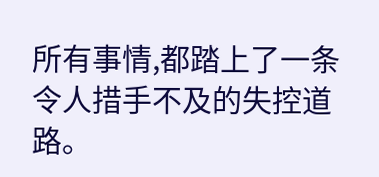所有事情,都踏上了一条令人措手不及的失控道路。